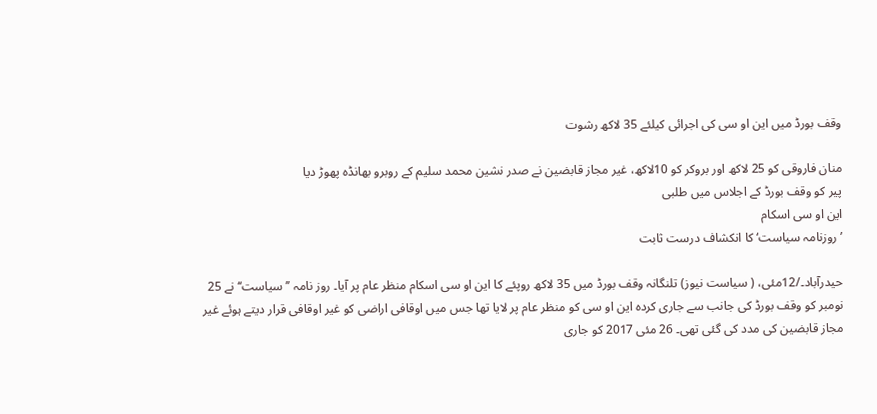وقف بورڈ میں این او سی کی اجرائی کیلئے 35 لاکھ رشوت

منان فاروقی کو 25 لاکھ اور بروکر کو 10لاکھ، غیر مجاز قابضین نے صدر نشین محمد سلیم کے روبرو بھانڈہ پھوڑ دیا
پیر کو وقف بورڈ کے اجلاس میں طلبی
این او سی اسکام
’روزنامہ سیاست‘ کا انکشاف درست ثابت

حیدرآباد۔/12مئی، ( سیاست نیوز) تلنگانہ وقف بورڈ میں 35 لاکھ روپئے کا این او سی اسکام منظر عام پر آیا۔ روز نامہ ’’سیاست‘‘ نے 25 نومبر کو وقف بورڈ کی جانب سے جاری کردہ این او سی کو منظر عام پر لایا تھا جس میں اوقافی اراضی کو غیر اوقافی قرار دیتے ہوئے غیر مجاز قابضین کی مدد کی گئی تھی۔ 26 مئی 2017 کو جاری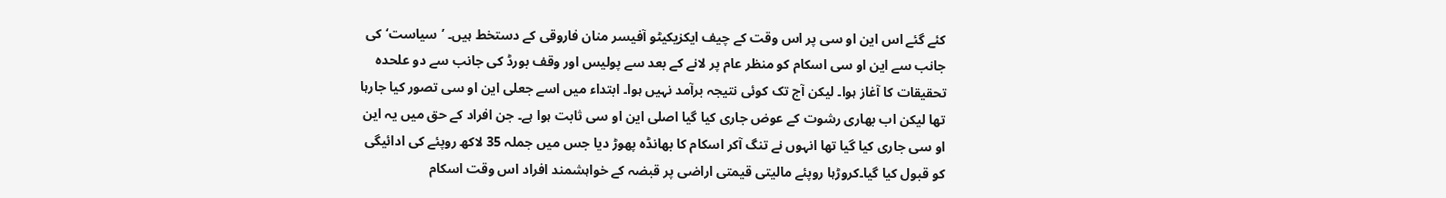کئے گئے اس این او سی پر اس وقت کے چیف ایکزیکیٹو آفیسر منان فاروقی کے دستخط ہیں۔ ’سیاست‘ کی جانب سے این او سی اسکام کو منظر عام پر لانے کے بعد سے پولیس اور وقف بورڈ کی جانب سے دو علحدہ تحقیقات کا آغاز ہوا۔ لیکن آج تک کوئی نتیجہ برآمد نہیں ہوا۔ ابتداء میں اسے جعلی این او سی تصور کیا جارہا تھا لیکن اب بھاری رشوت کے عوض جاری کیا گیا اصلی این او سی ثابت ہوا ہے۔ جن افراد کے حق میں یہ این او سی جاری کیا گیا تھا انہوں نے تنگ آکر اسکام کا بھانڈہ پھوڑ دیا جس میں جملہ 35 لاکھ روپئے کی ادائیگی کو قبول کیا گیا۔کروڑہا روپئے مالیتی قیمتی اراضی پر قبضہ کے خواہشمند افراد اس وقت اسکام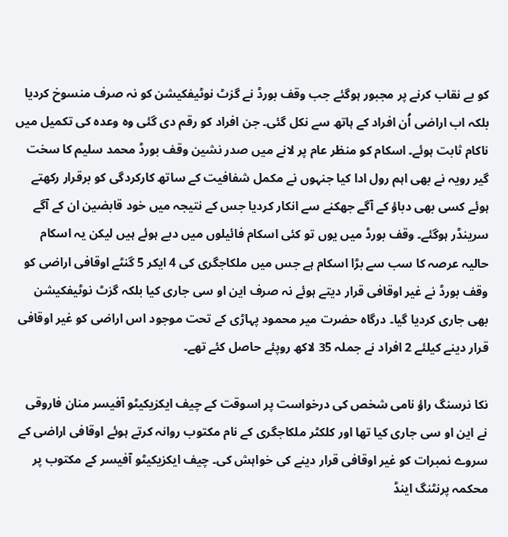کو بے نقاب کرنے پر مجبور ہوگئے جب وقف بورڈ نے گزٹ نوٹیفکیشن کو نہ صرف منسوخ کردیا بلکہ اب اراضی اُن افراد کے ہاتھ سے نکل گئی۔ جن افراد کو رقم دی گئی وہ وعدہ کی تکمیل میں ناکام ثابت ہوئے۔ اسکام کو منظر عام پر لانے میں صدر نشین وقف بورڈ محمد سلیم کا سخت گیر رویہ نے بھی اہم رول ادا کیا جنہوں نے مکمل شفافیت کے ساتھ کارکردگی کو برقرار رکھتے ہوئے کسی بھی دباؤ کے آگے جھکنے سے انکار کردیا جس کے نتیجہ میں خود قابضین ان کے آگے سرینڈر ہوگئے۔ وقف بورڈ میں یوں تو کئی اسکام فائیلوں میں دبے ہوئے ہیں لیکن یہ اسکام حالیہ عرصہ کا سب سے بڑا اسکام ہے جس میں ملکاجگری کی 4 ایکر 5 گنٹے اوقافی اراضی کو وقف بورڈ نے غیر اوقافی قرار دیتے ہوئے نہ صرف این او سی جاری کیا بلکہ گزٹ نوٹیفکیشن بھی جاری کردیا گیا۔ درگاہ حضرت میر محمود پہاڑی کے تحت موجود اس اراضی کو غیر اوقافی قرار دینے کیلئے 2 افراد نے جملہ 35 لاکھ روپئے حاصل کئے تھے۔

نکا نرسنگ راؤ نامی شخص کی درخواست پر اسوقت کے چیف ایکزیکیٹو آفیسر منان فاروقی نے این او سی جاری کیا تھا اور کلکٹر ملکاجگری کے نام مکتوب روانہ کرتے ہوئے اوقافی اراضی کے سروے نمبرات کو غیر اوقافی قرار دینے کی خواہش کی۔ چیف ایکزیکیٹو آفیسر کے مکتوب پر محکمہ پرنٹنگ اینڈ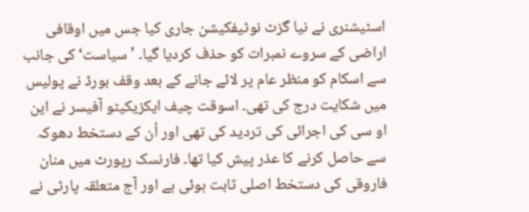اسٹیشنری نے نیا گزٹ نوٹیفکیشن جاری کیا جس میں اوقافی اراضی کے سروے نمبرات کو حذف کردیا گیا۔ ’سیاست‘ کی جانب سے اسکام کو منظر عام پر لائے جانے کے بعد وقف بورڈ نے پولیس میں شکایت درج کی تھی۔ اسوقت چیف ایکزیکیٹو آفیسر نے این او سی کی اجرائی کی تردید کی تھی اور اُن کے دستخط دھوکہ سے حاصل کرنے کا عذر پیش کیا تھا۔ فارنسک رپورٹ میں منان فاروقی کی دستخط اصلی ثابت ہوئی ہے اور آج متعلقہ پارٹی نے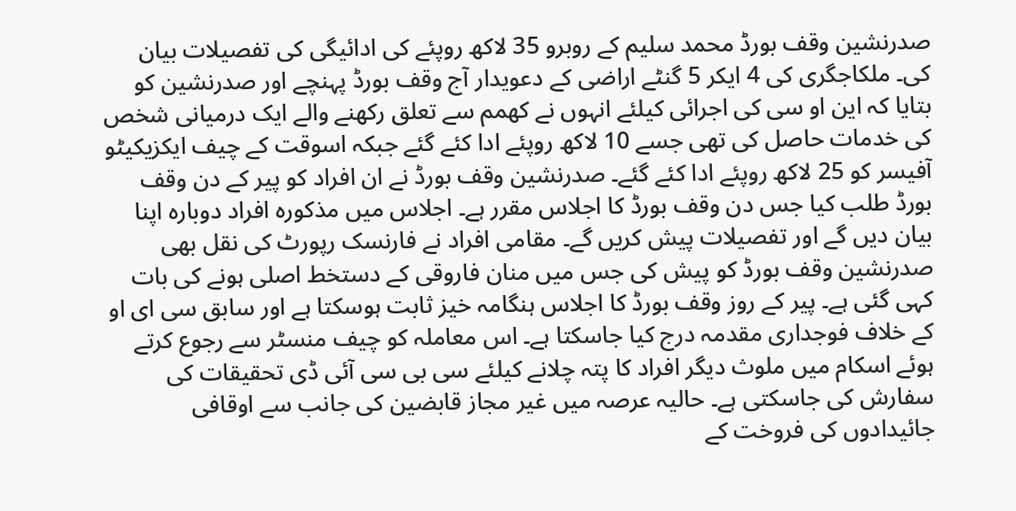صدرنشین وقف بورڈ محمد سلیم کے روبرو 35 لاکھ روپئے کی ادائیگی کی تفصیلات بیان کی۔ ملکاجگری کی 4 ایکر 5 گنٹے اراضی کے دعویدار آج وقف بورڈ پہنچے اور صدرنشین کو بتایا کہ این او سی کی اجرائی کیلئے انہوں نے کھمم سے تعلق رکھنے والے ایک درمیانی شخص کی خدمات حاصل کی تھی جسے 10 لاکھ روپئے ادا کئے گئے جبکہ اسوقت کے چیف ایکزیکیٹو آفیسر کو 25 لاکھ روپئے ادا کئے گئے۔ صدرنشین وقف بورڈ نے ان افراد کو پیر کے دن وقف بورڈ طلب کیا جس دن وقف بورڈ کا اجلاس مقرر ہے۔ اجلاس میں مذکورہ افراد دوبارہ اپنا بیان دیں گے اور تفصیلات پیش کریں گے۔ مقامی افراد نے فارنسک رپورٹ کی نقل بھی صدرنشین وقف بورڈ کو پیش کی جس میں منان فاروقی کے دستخط اصلی ہونے کی بات کہی گئی ہے۔ پیر کے روز وقف بورڈ کا اجلاس ہنگامہ خیز ثابت ہوسکتا ہے اور سابق سی ای او کے خلاف فوجداری مقدمہ درج کیا جاسکتا ہے۔ اس معاملہ کو چیف منسٹر سے رجوع کرتے ہوئے اسکام میں ملوث دیگر افراد کا پتہ چلانے کیلئے سی بی سی آئی ڈی تحقیقات کی سفارش کی جاسکتی ہے۔ حالیہ عرصہ میں غیر مجاز قابضین کی جانب سے اوقافی جائیدادوں کی فروخت کے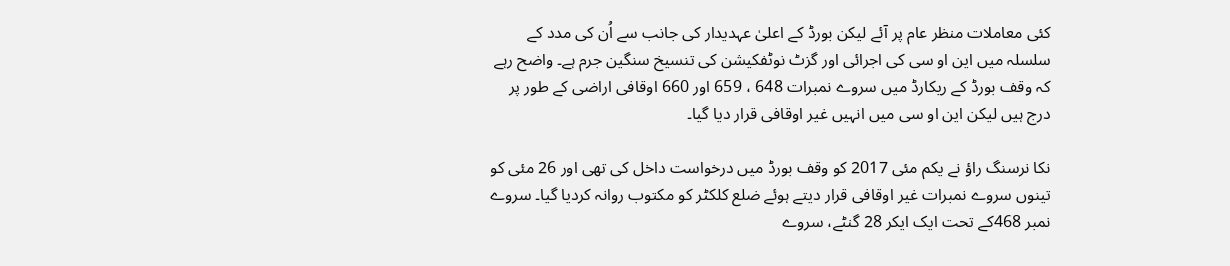کئی معاملات منظر عام پر آئے لیکن بورڈ کے اعلیٰ عہدیدار کی جانب سے اُن کی مدد کے سلسلہ میں این او سی کی اجرائی اور گزٹ نوٹفکیشن کی تنسیخ سنگین جرم ہے۔ واضح رہے کہ وقف بورڈ کے ریکارڈ میں سروے نمبرات 648 ، 659 اور 660 اوقافی اراضی کے طور پر درج ہیں لیکن این او سی میں انہیں غیر اوقافی قرار دیا گیا۔

نکا نرسنگ راؤ نے یکم مئی 2017 کو وقف بورڈ میں درخواست داخل کی تھی اور 26 مئی کو تینوں سروے نمبرات غیر اوقافی قرار دیتے ہوئے ضلع کلکٹر کو مکتوب روانہ کردیا گیا۔ سروے نمبر 468کے تحت ایک ایکر 28 گنٹے، سروے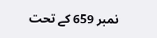نمبر 659 کے تحت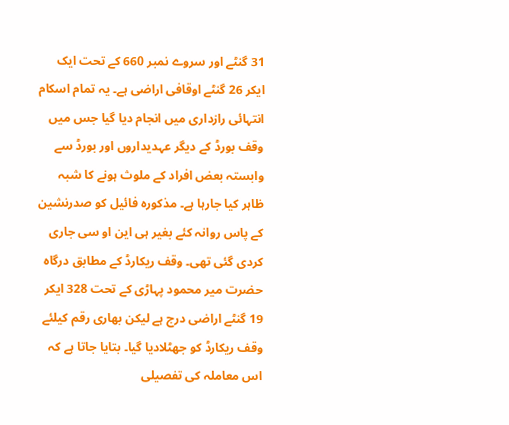31 گنٹے اور سروے نمبر 660 کے تحت ایک ایکر 26 گنٹے اوقافی اراضی ہے۔ یہ تمام اسکام انتہائی رازداری میں انجام دیا گیا جس میں وقف بورڈ کے دیگر عہدیداروں اور بورڈ سے وابستہ بعض افراد کے ملوث ہونے کا شبہ ظاہر کیا جارہا ہے۔ مذکورہ فائیل کو صدرنشین کے پاس روانہ کئے بغیر ہی این او سی جاری کردی گئی تھی۔ وقف ریکارڈ کے مطابق درگاہ حضرت میر محمود پہاڑی کے تحت 328 ایکر 19 گنٹے اراضی درج ہے لیکن بھاری رقم کیلئے وقف ریکارڈ کو جھٹلادیا گیا۔ بتایا جاتا ہے کہ اس معاملہ کی تفصیلی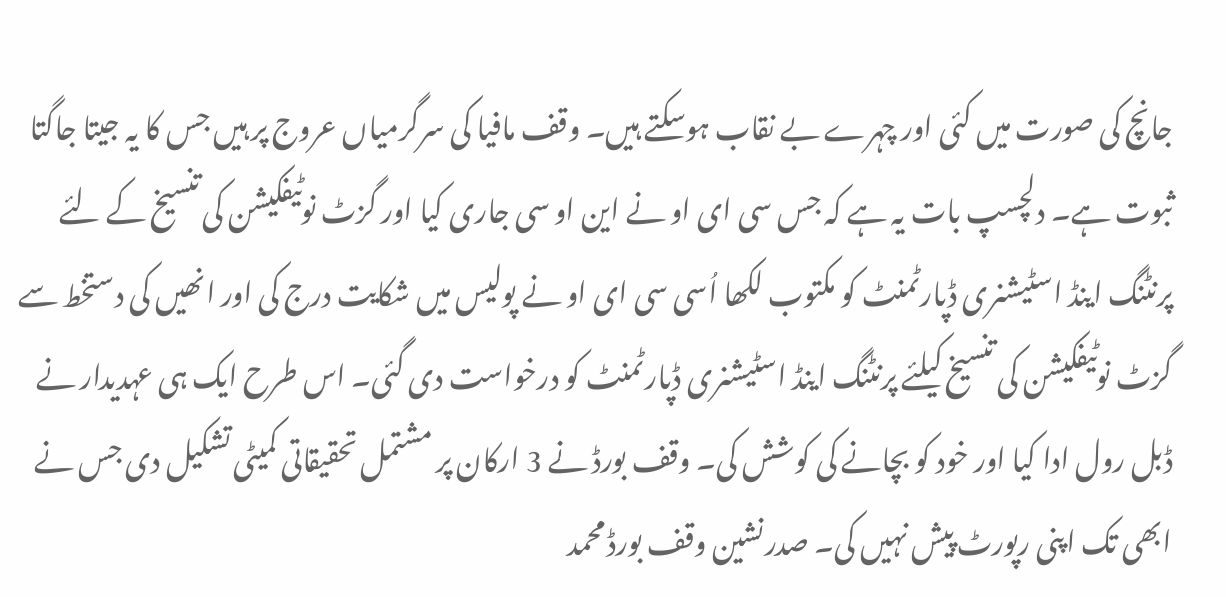جانچ کی صورت میں کئی اور چہرے بے نقاب ہوسکتے ہیں۔ وقف مافیا کی سرگرمیاں عروج پر ہیں جس کا یہ جیتا جاگتا ثبوت ہے۔ دلچسپ بات یہ ہے کہ جس سی ای او نے این او سی جاری کیا اور گزٹ نوٹیفکیشن کی تنسیخ کے لئے پرنٹنگ اینڈ اسٹیشنری ڈپارٹمنٹ کو مکتوب لکھا اُسی سی ای او نے پولیس میں شکایت درج کی اور انھیں کی دستخط سے گزٹ نوٹیفکیشن کی تنسیخ کیلئے پرنٹنگ اینڈ اسٹیشنری ڈپارٹمنٹ کو درخواست دی گئی۔ اس طرح ایک ہی عہدیدار نے ڈبل رول ادا کیا اور خود کو بچانے کی کوشش کی۔ وقف بورڈ نے 3 ارکان پر مشتمل تحقیقاتی کمیٹی تشکیل دی جس نے ابھی تک اپنی رپورٹ پیش نہیں کی۔ صدرنشین وقف بورڈ محمد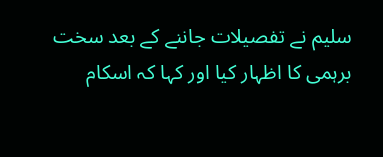سلیم نے تفصیلات جاننے کے بعد سخت برہمی کا اظہار کیا اور کہا کہ اسکام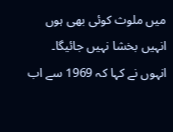میں ملوث کوئی بھی ہوں انہیں بخشا نہیں جائیگا۔ انہوں نے کہا کہ 1969 سے اب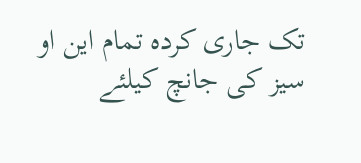تک جاری کردہ تمام این او سیز کی جانچ کیلئے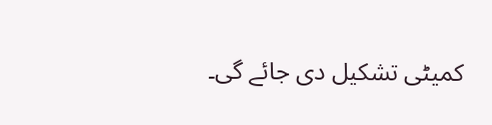کمیٹی تشکیل دی جائے گی۔